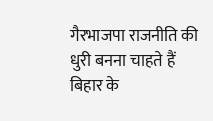गैरभाजपा राजनीति की धुरी बनना चाहते हैं बिहार के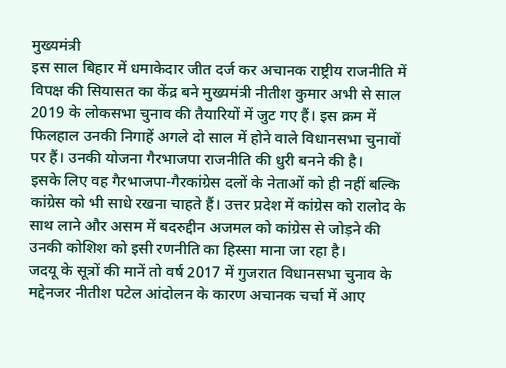मुख्यमंत्री
इस साल बिहार में धमाकेदार जीत दर्ज कर अचानक राष्ट्रीय राजनीति में विपक्ष की सियासत का केंद्र बने मुख्यमंत्री नीतीश कुमार अभी से साल 2019 के लोकसभा चुनाव की तैयारियों में जुट गए हैं। इस क्रम में फिलहाल उनकी निगाहें अगले दो साल में होने वाले विधानसभा चुनावों पर हैं। उनकी योजना गैरभाजपा राजनीति की धुरी बनने की है।
इसके लिए वह गैरभाजपा-गैरकांग्रेस दलों के नेताओं को ही नहीं बल्कि कांग्रेस को भी साधे रखना चाहते हैं। उत्तर प्रदेश में कांग्रेस को रालोद के साथ लाने और असम में बदरुद्दीन अजमल को कांग्रेस से जोड़ने की उनकी कोशिश को इसी रणनीति का हिस्सा माना जा रहा है।
जदयू के सूत्रों की मानें तो वर्ष 2017 में गुजरात विधानसभा चुनाव के मद्देनजर नीतीश पटेल आंदोलन के कारण अचानक चर्चा में आए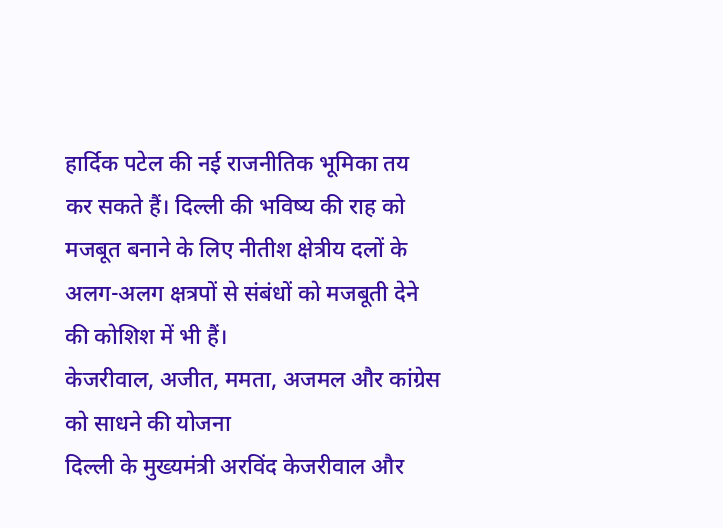हार्दिक पटेल की नई राजनीतिक भूमिका तय कर सकते हैं। दिल्ली की भविष्य की राह को मजबूत बनाने के लिए नीतीश क्षेत्रीय दलों के अलग-अलग क्षत्रपों से संबंधों को मजबूती देने की कोशिश में भी हैं।
केजरीवाल, अजीत, ममता, अजमल और कांग्रेस को साधने की योजना
दिल्ली के मुख्यमंत्री अरविंद केजरीवाल और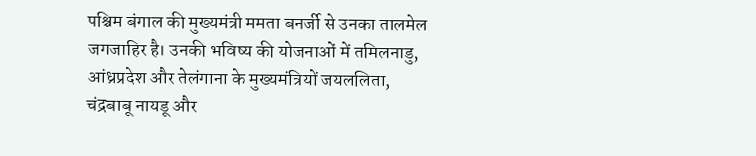पश्चिम बंगाल की मुख्यमंत्री ममता बनर्जी से उनका तालमेल जगजाहिर है। उनकी भविष्य की योजनाओं में तमिलनाडु, आंध्रप्रदेश और तेलंगाना के मुख्यमंत्रियों जयललिता, चंद्रबाबू नायडू और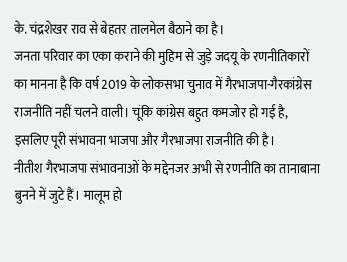के. चंद्रशेखर राव से बेहतर तालमेल बैठाने का है।
जनता परिवार का एका कराने की मुहिम से जुड़े जदयू के रणनीतिकारों का मानना है कि वर्ष 2019 के लोकसभा चुनाव में गैरभाजपा-गैरकांग्रेस राजनीति नहीं चलने वाली। चूंकि कांग्रेस बहुत कमजोर हो गई है, इसलिए पूरी संभावना भाजपा और गैरभाजपा राजनीति की है।
नीतीश गैरभाजपा संभावनाओं के मद्देनजर अभी से रणनीति का तानाबाना बुनने में जुटे हैं। मालूम हो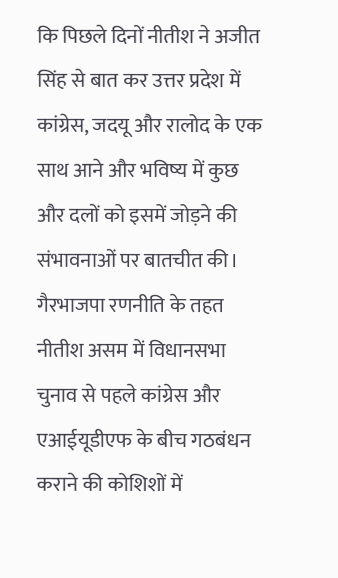कि पिछले दिनों नीतीश ने अजीत सिंह से बात कर उत्तर प्रदेश में कांग्रेस, जदयू और रालोद के एक साथ आने और भविष्य में कुछ और दलों को इसमें जोड़ने की संभावनाओं पर बातचीत की।
गैरभाजपा रणनीति के तहत नीतीश असम में विधानसभा चुनाव से पहले कांग्रेस और एआईयूडीएफ के बीच गठबंधन कराने की कोशिशों में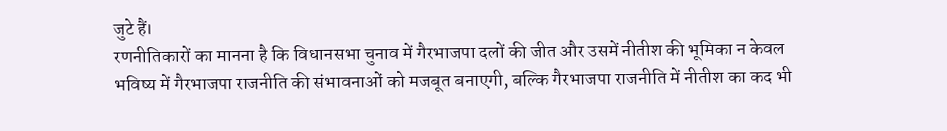जुटे हैं।
रणनीतिकारों का मानना है कि विधानसभा चुनाव में गैरभाजपा दलों की जीत और उसमें नीतीश की भूमिका न केवल भविष्य में गैरभाजपा राजनीति की संभावनाओं को मजबूत बनाएगी, बल्कि गैरभाजपा राजनीति में नीतीश का कद भी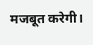मजबूत करेगी।